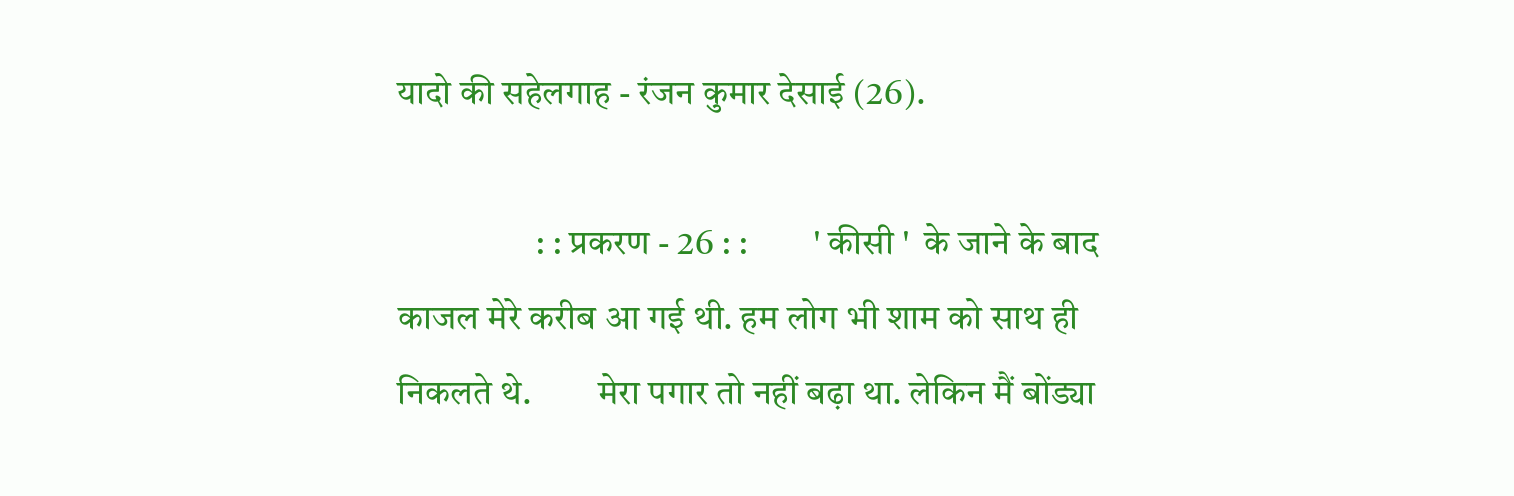यादो की सहेलगाह - रंजन कुमार देसाई (26).

                   : : प्रकरण - 26 : :         ' कीसी '  के जाने के बाद काजल मेरे करीब आ गई थी. हम लोग भी शाम को साथ ही निकलते थे.         मेरा पगार तो नहीं बढ़ा था. लेकिन मैं बोंड्या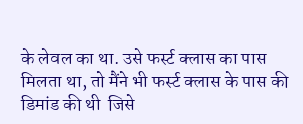के लेवल का था. उसे फर्स्ट क्लास का पास मिलता था, तो मैंने भी फर्स्ट क्लास के पास की डिमांड की थी  जिसे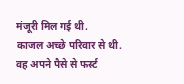मंजूरी मिल गई थी.         काजल अच्छे परिवार से थी. वह अपने पैसे से फर्स्ट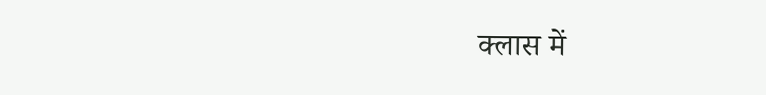क्लास में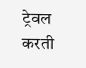ट्रेवल करती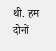थी. हम दोनों